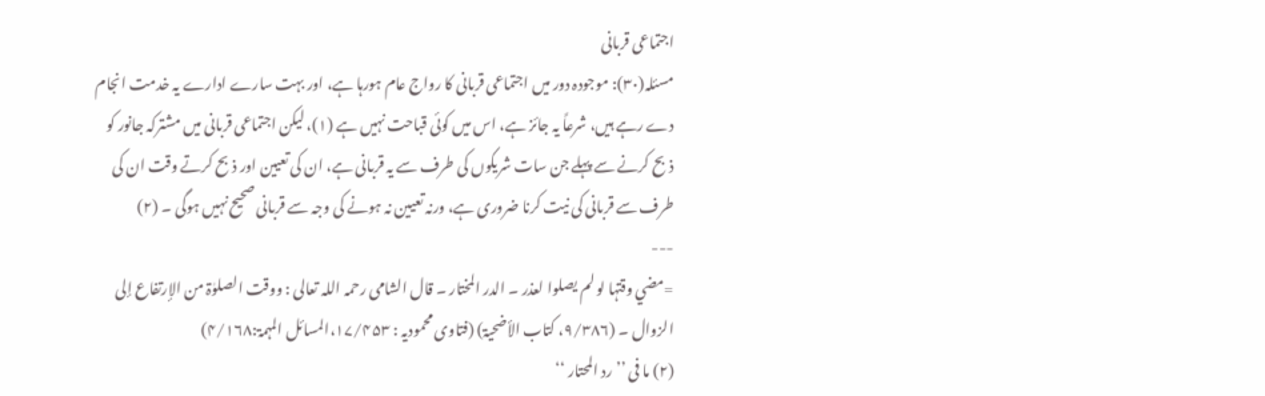اجتماعی قربانی
مسئلہ(۳۰): موجودہ دور میں اجتماعی قربانی کا رواج عام ہورہا ہے، اور بہت سارے ادارے یہ خدمت انجام دے رہے ہیں، شرعاً یہ جائز ہے، اس میں کوئی قباحت نہیں ہے (۱)، لیکن اجتماعی قربانی میں مشترکہ جانور کو ذبح کرنے سے پہلے جن سات شریکوں کی طرف سے یہ قربانی ہے، ان کی تعیین اور ذبح کرتے وقت ان کی طرف سے قربانی کی نیت کرنا ضروری ہے، ورنہ تعیین نہ ہونے کی وجہ سے قربانی صحیح نہیں ہوگی ۔ (۲)
---
=مضي وقتہا لو لم یصلوا لعذر ۔ الدر المختار ۔ قال الشامی رحمہ اللہ تعالی : ووقت الصلوٰۃ من الإرتفاع إلی الزوال ۔ (۹/۳۸۶، کتاب الأضحیۃ) (فتاوی محمودیہ : ۱۷/۴۵۳،المسائل المہمۃ:۴/۱۶۸)
(۲) ما فی ’’ رد المحتار ‘‘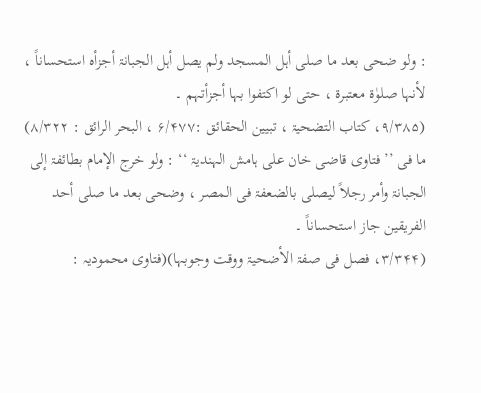: ولو ضحی بعد ما صلی أہل المسجد ولم یصل أہل الجبانۃ أجزأہ استحساناً ، لأنہا صلوٰۃ معتبرۃ ، حتی لو اکتفوا بہا أجزأتہم ۔
(۹/۳۸۵، کتاب التضحیۃ ، تبیین الحقائق :۶/۴۷۷ ، البحر الرائق : ۸/۳۲۲)
ما فی ’’ فتاوی قاضی خان علی ہامش الہندیۃ ‘‘ : ولو خرج الإمام بطائفۃ إلی الجبانۃ وأمر رجلاً لیصلی بالضعفۃ فی المصر ، وضحی بعد ما صلی أحد الفریقین جاز استحساناً ۔
(۳/۳۴۴، فصل فی صفۃ الأضحیۃ ووقت وجوبہا)(فتاوی محمودیہ :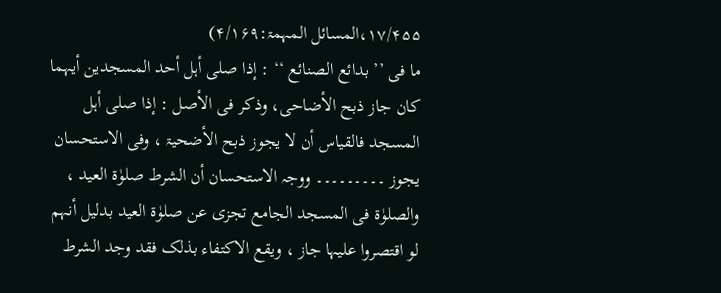۱۷/۴۵۵،المسائل المہمۃ:۴/۱۶۹)
ما فی ’’ بدائع الصنائع ‘‘ : إذا صلی أہل أحد المسجدین أیہما کان جاز ذبح الأضاحی، وذکر فی الأصل : إذا صلی أہل المسجد فالقیاس أن لا یجوز ذبح الأضحیۃ ، وفی الاستحسان یجوز ۔۔۔۔۔۔۔۔۔ ووجہ الاستحسان أن الشرط صلوٰۃ العید ، والصلوٰۃ فی المسجد الجامع تجزی عن صلوٰۃ العید بدلیل أنہم لو اقتصروا علیہا جاز ، ویقع الاکتفاء بذلک فقد وجد الشرط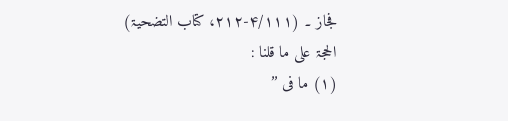فجاز ۔ (۴/۱۱۱-۲۱۲، کتاب التضحیۃ)
الحجۃ علی ما قلنا :
(۱) ما فی ’’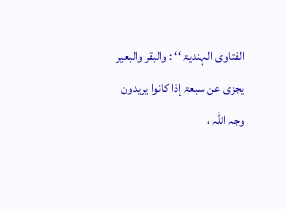الفتاوی الہندیۃ ‘‘ : والبقر والبعیر یجزی عن سبعۃ إذا کانوا یریدون وجہ اللہ ،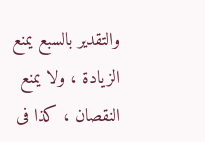والتقدیر بالسبع یمنع الزیادۃ ، ولا یمنع النقصان ، کذا فی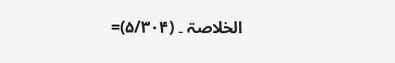الخلاصۃ ۔ (۵/۳۰۴)=